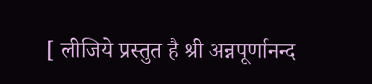[ लीजिये प्रस्तुत है श्री अन्नपूर्णानन्द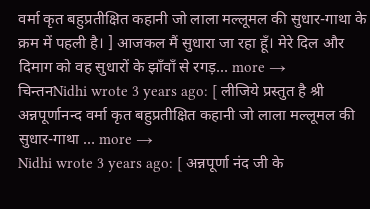वर्मा कृत बहुप्रतीक्षित कहानी जो लाला मल्लूमल की सुधार-गाथा के क्रम में पहली है। ] आजकल मैं सुधारा जा रहा हूँ। मेरे दिल और दिमाग को वह सुधारों के झाँवाँ से रगड़… more →
चिन्तनNidhi wrote 3 years ago: [ लीजिये प्रस्तुत है श्री अन्नपूर्णानन्द वर्मा कृत बहुप्रतीक्षित कहानी जो लाला मल्लूमल की सुधार-गाथा … more →
Nidhi wrote 3 years ago: [ अन्नपूर्णा नंद जी के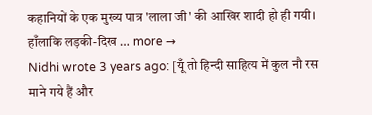कहानियों के एक मुख्य पात्र 'लाला जी' की आखिर शादी हो ही गयी। हाँलाकि लड़की-दिख … more →
Nidhi wrote 3 years ago: [यूँ तो हिन्दी साहित्य में कुल नौ रस माने गये हैं और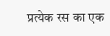प्रत्येक रस का एक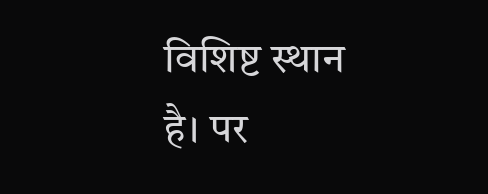विशिष्ट स्थान है। पर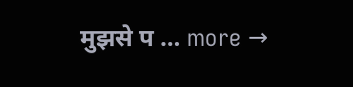मुझसे प … more →